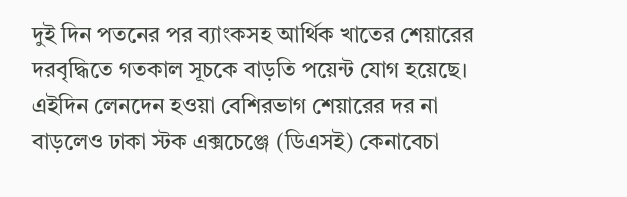দুই দিন পতনের পর ব্যাংকসহ আর্থিক খাতের শেয়ারের দরবৃদ্ধিতে গতকাল সূচকে বাড়তি পয়েন্ট যোগ হয়েছে। এইদিন লেনদেন হওয়া বেশিরভাগ শেয়ারের দর না বাড়লেও ঢাকা স্টক এক্সচেঞ্জে (ডিএসই) কেনাবেচা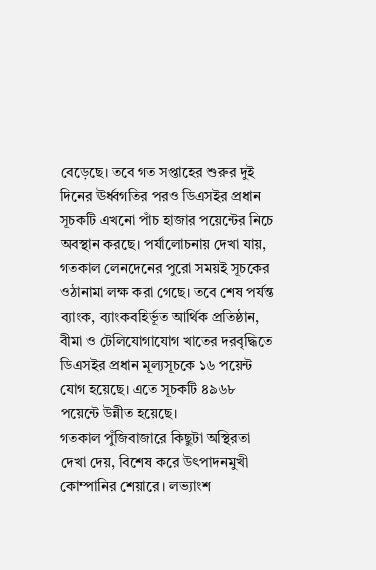বেড়েছে। তবে গত সপ্তাহের শুরুর দুই দিনের ঊর্ধ্বগতির পরও ডিএসইর প্রধান সূচকটি এখনো পাঁচ হাজার পয়েন্টের নিচে অবস্থান করছে। পর্যালোচনায় দেখা যায়, গতকাল লেনদেনের পুরো সময়ই সূচকের ওঠানামা লক্ষ করা গেছে। তবে শেষ পর্যন্ত ব্যাংক, ব্যাংকবহির্ভূত আর্থিক প্রতিষ্ঠান, বীমা ও টেলিযোগাযোগ খাতের দরবৃদ্ধিতে ডিএসইর প্রধান মূল্যসূচকে ১৬ পয়েন্ট যোগ হয়েছে। এতে সূচকটি ৪৯৬৮ পয়েন্টে উন্নীত হয়েছে।
গতকাল পুঁজিবাজারে কিছুটা অস্থিরতা দেখা দেয়, বিশেষ করে উৎপাদনমুখী কোম্পানির শেয়ারে। লভ্যাংশ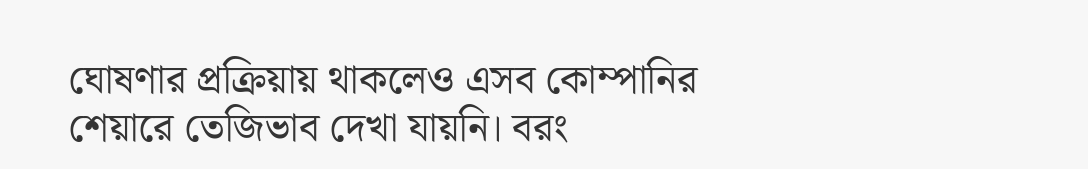ঘোষণার প্রক্রিয়ায় থাকলেও এসব কোম্পানির শেয়ারে তেজিভাব দেখা যায়নি। বরং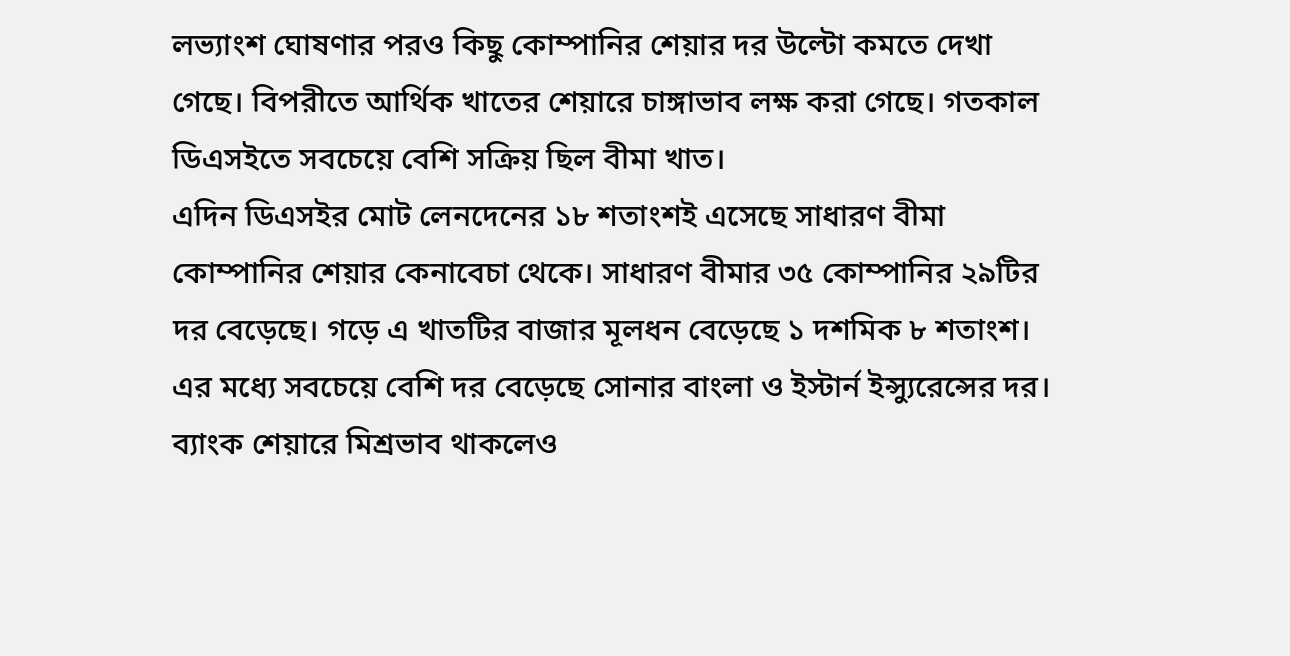লভ্যাংশ ঘোষণার পরও কিছু কোম্পানির শেয়ার দর উল্টো কমতে দেখা গেছে। বিপরীতে আর্থিক খাতের শেয়ারে চাঙ্গাভাব লক্ষ করা গেছে। গতকাল ডিএসইতে সবচেয়ে বেশি সক্রিয় ছিল বীমা খাত।
এদিন ডিএসইর মোট লেনদেনের ১৮ শতাংশই এসেছে সাধারণ বীমা কোম্পানির শেয়ার কেনাবেচা থেকে। সাধারণ বীমার ৩৫ কোম্পানির ২৯টির দর বেড়েছে। গড়ে এ খাতটির বাজার মূলধন বেড়েছে ১ দশমিক ৮ শতাংশ। এর মধ্যে সবচেয়ে বেশি দর বেড়েছে সোনার বাংলা ও ইস্টার্ন ইন্স্যুরেন্সের দর। ব্যাংক শেয়ারে মিশ্রভাব থাকলেও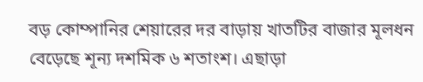বড় কোম্পানির শেয়ারের দর বাড়ায় খাতটির বাজার মূলধন বেড়েছে শূন্য দশমিক ৬ শতাংশ। এছাড়া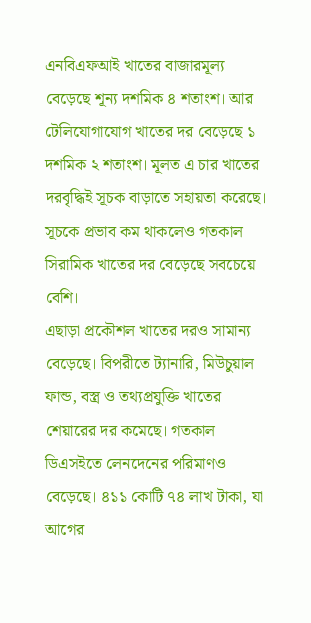এনবিএফআই খাতের বাজারমূল্য বেড়েছে শূন্য দশমিক ৪ শতাংশ। আর টেলিযোগাযোগ খাতের দর বেড়েছে ১ দশমিক ২ শতাংশ। মূলত এ চার খাতের দরবৃদ্ধিই সূচক বাড়াতে সহায়তা করেছে। সূচকে প্রভাব কম থাকলেও গতকাল সিরামিক খাতের দর বেড়েছে সবচেয়ে বেশি।
এছাড়া প্রকৌশল খাতের দরও সামান্য বেড়েছে। বিপরীতে ট্যানারি, মিউচুয়াল ফান্ড, বস্ত্র ও তথ্যপ্রযুক্তি খাতের শেয়ারের দর কমেছে। গতকাল ডিএসইতে লেনদেনের পরিমাণও বেড়েছে। ৪১১ কোটি ৭৪ লাখ টাকা, যা আগের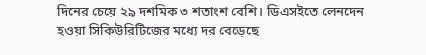দিনের চেয়ে ২৯ দশমিক ৩ শতাংশ বেশি। ডিএসইতে লেনদেন হওয়া সিকিউরিটিজের মধ্যে দর বেড়েছে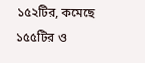১৫২টির, কমেছে ১৫৫টির ও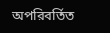অপরিবর্তিত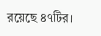রয়েছে ৪৭টির।